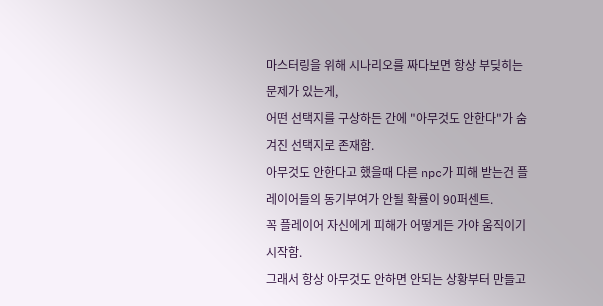마스터링을 위해 시나리오를 짜다보면 항상 부딪히는 문제가 있는게,
어떤 선택지를 구상하든 간에 "아무것도 안한다"가 숨겨진 선택지로 존재함.
아무것도 안한다고 했을때 다른 npc가 피해 받는건 플레이어들의 동기부여가 안될 확률이 90퍼센트.
꼭 플레이어 자신에게 피해가 어떻게든 가야 움직이기 시작함.
그래서 항상 아무것도 안하면 안되는 상황부터 만들고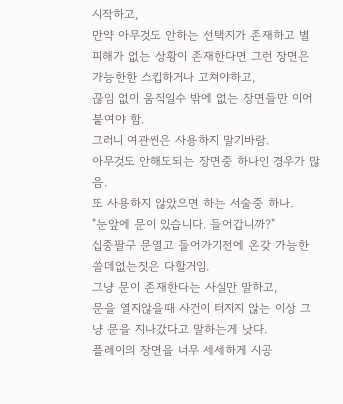시작하고,
만약 아무것도 안하는 선택지가 존재하고 별 피해가 없는 상황이 존재한다면 그런 장면은 가능한한 스킵하거나 고쳐야하고,
끊임 없이 움직일수 밖에 없는 장면들만 이어붙여야 함.
그러니 여관씬은 사용하지 말기바람.
아무것도 안해도되는 장면중 하나인 경우가 많음.
또 사용하지 않았으면 하는 서술중 하나.
"눈앞에 문이 있습니다. 들어갑니까?"
십중팔구 문열고 들어가기전에 온갖 가능한 쓸데없는짓은 다할거임.
그냥 문이 존재한다는 사실만 말하고,
문을 열지않을때 사건이 터지지 않는 이상 그냥 문을 지나갔다고 말하는게 낫다.
플레이의 장면을 너무 세세하게 시공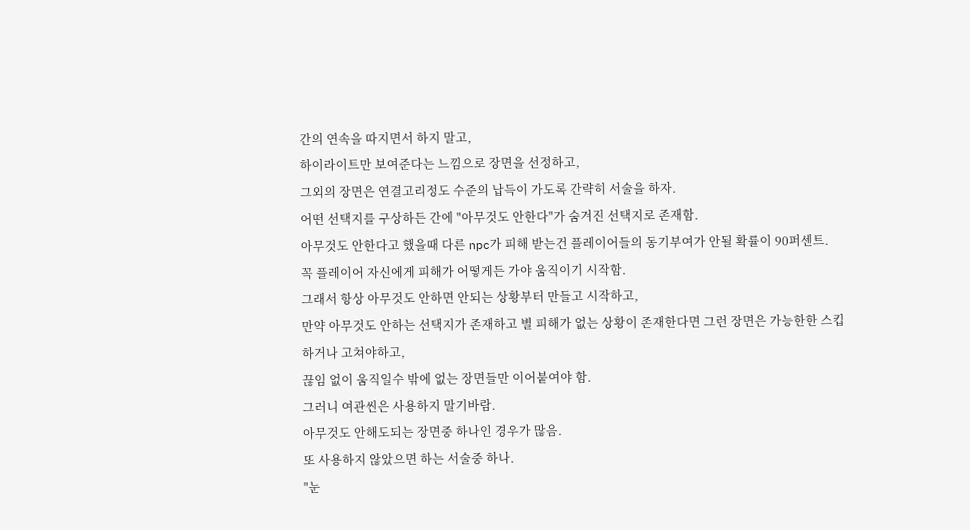간의 연속을 따지면서 하지 말고,
하이라이트만 보여준다는 느낌으로 장면을 선정하고,
그외의 장면은 연결고리정도 수준의 납득이 가도록 간략히 서술을 하자.
어떤 선택지를 구상하든 간에 "아무것도 안한다"가 숨겨진 선택지로 존재함.
아무것도 안한다고 했을때 다른 npc가 피해 받는건 플레이어들의 동기부여가 안될 확률이 90퍼센트.
꼭 플레이어 자신에게 피해가 어떻게든 가야 움직이기 시작함.
그래서 항상 아무것도 안하면 안되는 상황부터 만들고 시작하고,
만약 아무것도 안하는 선택지가 존재하고 별 피해가 없는 상황이 존재한다면 그런 장면은 가능한한 스킵하거나 고쳐야하고,
끊임 없이 움직일수 밖에 없는 장면들만 이어붙여야 함.
그러니 여관씬은 사용하지 말기바람.
아무것도 안해도되는 장면중 하나인 경우가 많음.
또 사용하지 않았으면 하는 서술중 하나.
"눈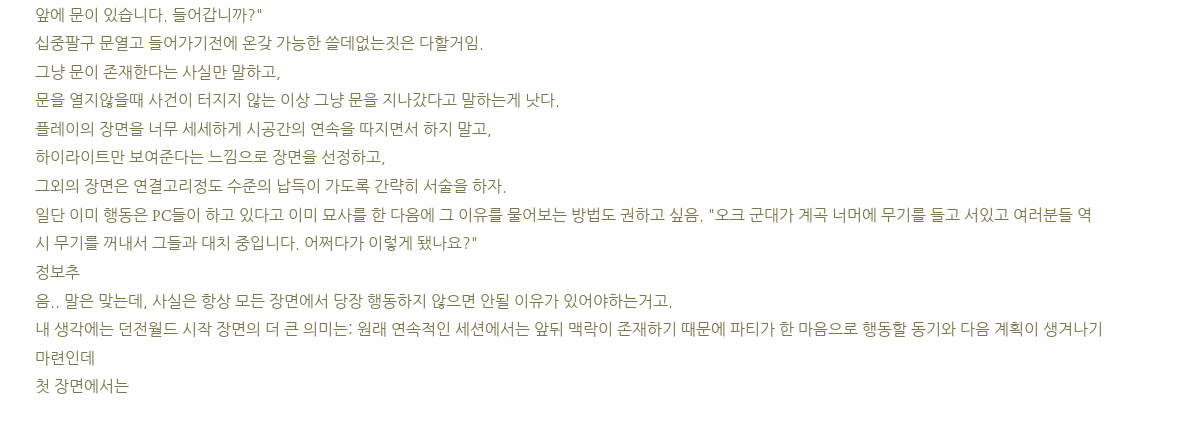앞에 문이 있습니다. 들어갑니까?"
십중팔구 문열고 들어가기전에 온갖 가능한 쓸데없는짓은 다할거임.
그냥 문이 존재한다는 사실만 말하고,
문을 열지않을때 사건이 터지지 않는 이상 그냥 문을 지나갔다고 말하는게 낫다.
플레이의 장면을 너무 세세하게 시공간의 연속을 따지면서 하지 말고,
하이라이트만 보여준다는 느낌으로 장면을 선정하고,
그외의 장면은 연결고리정도 수준의 납득이 가도록 간략히 서술을 하자.
일단 이미 행동은 PC들이 하고 있다고 이미 묘사를 한 다음에 그 이유를 물어보는 방법도 권하고 싶음. "오크 군대가 계곡 너머에 무기를 들고 서있고 여러분들 역시 무기를 꺼내서 그들과 대치 중입니다. 어쩌다가 이렇게 됐나요?"
정보추
음.. 말은 맞는데, 사실은 항상 모든 장면에서 당장 행동하지 않으면 안될 이유가 있어야하는거고.
내 생각에는 던전월드 시작 장면의 더 큰 의미는: 원래 연속적인 세션에서는 앞뒤 맥락이 존재하기 때문에 파티가 한 마음으로 행동할 동기와 다음 계획이 생겨나기 마련인데
첫 장면에서는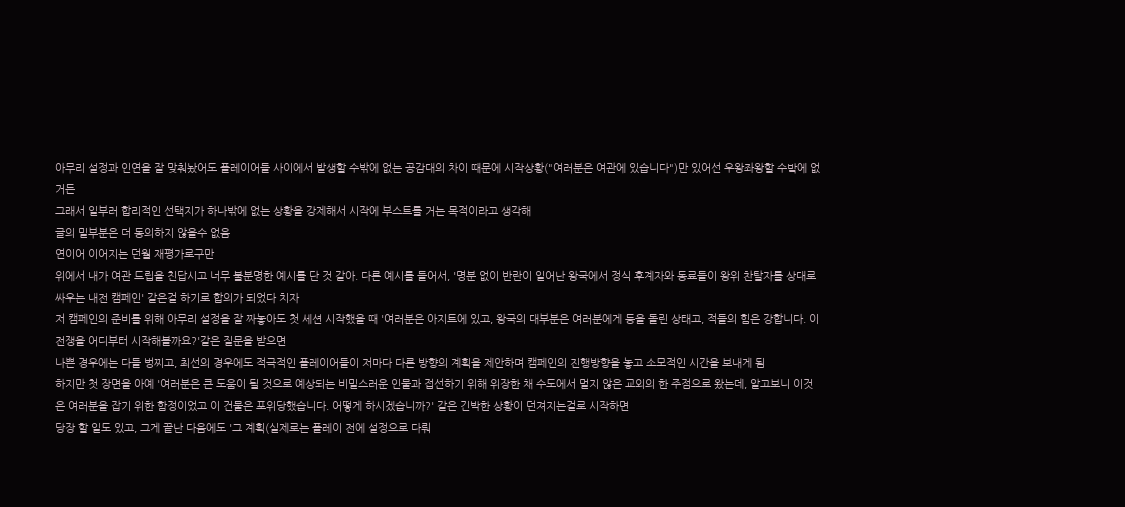아무리 설정과 인연을 잘 맞춰놨어도 플레이어들 사이에서 발생할 수밖에 없는 공감대의 차이 때문에 시작상황("여러분은 여관에 있습니다")만 있어선 우왕좌왕할 수밬에 없거든
그래서 일부러 합리적인 선택지가 하나밖에 없는 상황을 강제해서 시작에 부스트를 거는 목적이라고 생각해
글의 밑부분은 더 동의하지 않을수 없음
연이어 이어지는 던월 재평가로구만
위에서 내가 여관 드립을 친답시고 너무 불분명한 예시를 단 것 같아. 다른 예시를 들어서, '명분 없이 반란이 일어난 왕국에서 정식 후계자와 동료들이 왕위 찬탈자를 상대로 싸우는 내전 캠페인' 같은걸 하기로 합의가 되었다 치자
저 캠페인의 준비를 위해 아무리 설정을 잘 짜놓아도 첫 세션 시작했을 때 '여러분은 아지트에 있고, 왕국의 대부분은 여러분에게 등을 돌린 상태고, 적들의 힘은 강합니다. 이 전쟁을 어디부터 시작해볼까요?'같은 질문을 받으면
나쁜 경우에는 다들 벙찌고, 최선의 경우에도 적극적인 플레이어들이 저마다 다른 방향의 계획을 제안하며 캠페인의 진행방향을 놓고 소모적인 시간을 보내게 됨
하지만 첫 장면을 아예 '여러분은 큰 도움이 될 것으로 예상되는 비밀스러운 인물과 접선하기 위해 위장한 채 수도에서 멀지 않은 교외의 한 주점으로 왔는데, 알고보니 이것은 여러분을 잡기 위한 함정이었고 이 건물은 포위당했습니다. 어떻게 하시겠습니까?' 같은 긴박한 상황이 던져지는걸로 시작하면
당장 할 일도 있고, 그게 끝난 다음에도 '그 계획(실제로는 플레이 전에 설정으로 다뤄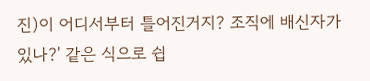진)이 어디서부터 틀어진거지? 조직에 배신자가 있나?' 같은 식으로 쉽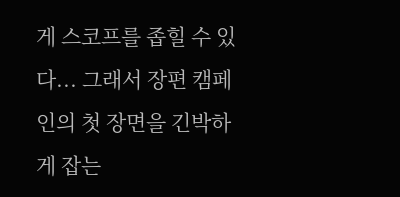게 스코프를 좁힐 수 있다... 그래서 장편 캠페인의 첫 장면을 긴박하게 잡는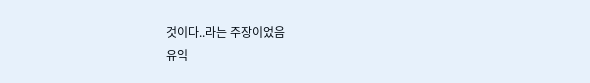것이다..라는 주장이었음
유익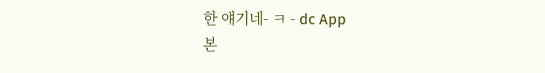한 얘기네- ㅋ - dc App
본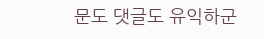문도 댓글도 유익하군